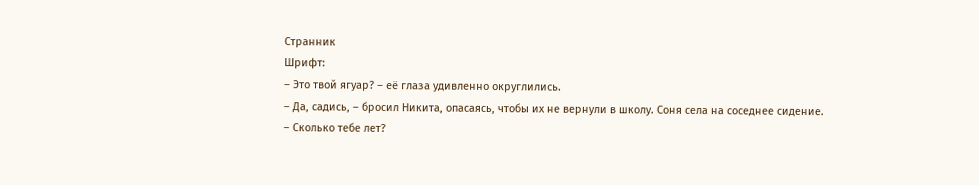Странник
Шрифт:
– Это твой ягуар? – её глаза удивленно округлились.
– Да, садись, – бросил Никита, опасаясь, чтобы их не вернули в школу. Соня села на соседнее сидение.
– Сколько тебе лет?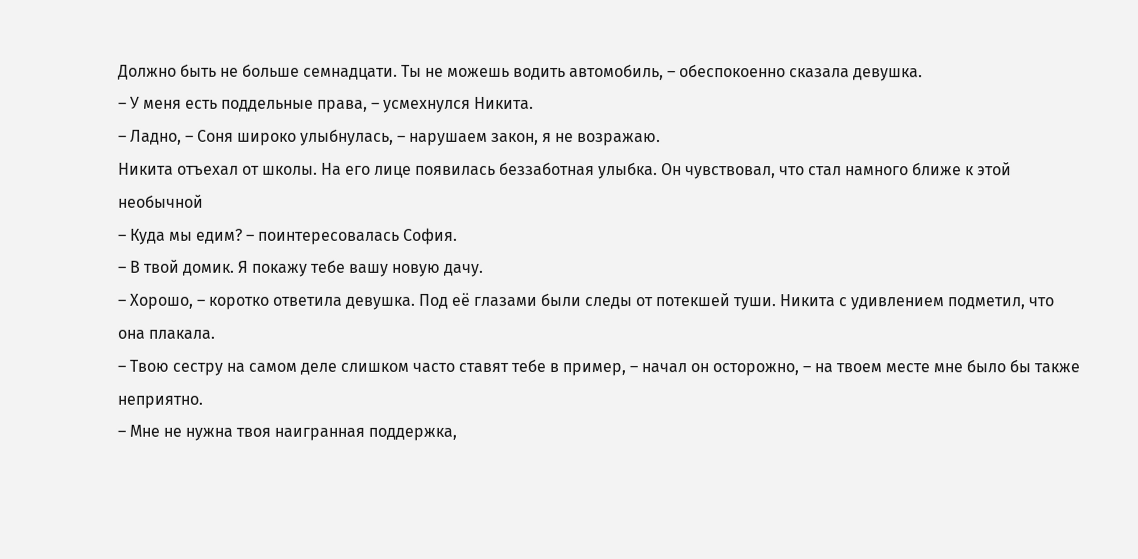Должно быть не больше семнадцати. Ты не можешь водить автомобиль, – обеспокоенно сказала девушка.
– У меня есть поддельные права, – усмехнулся Никита.
– Ладно, – Соня широко улыбнулась, – нарушаем закон, я не возражаю.
Никита отъехал от школы. На его лице появилась беззаботная улыбка. Он чувствовал, что стал намного ближе к этой необычной
– Куда мы едим? – поинтересовалась София.
– В твой домик. Я покажу тебе вашу новую дачу.
– Хорошо, – коротко ответила девушка. Под её глазами были следы от потекшей туши. Никита с удивлением подметил, что она плакала.
– Твою сестру на самом деле слишком часто ставят тебе в пример, – начал он осторожно, – на твоем месте мне было бы также неприятно.
– Мне не нужна твоя наигранная поддержка,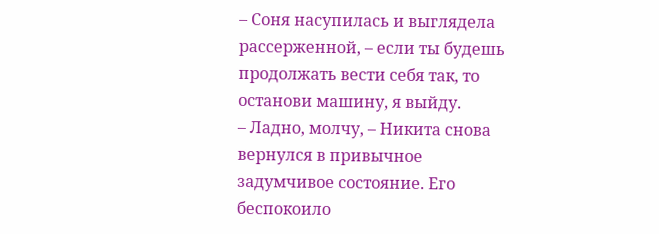– Соня насупилась и выглядела рассерженной, – если ты будешь продолжать вести себя так, то останови машину, я выйду.
– Ладно, молчу, – Никита снова вернулся в привычное задумчивое состояние. Его беспокоило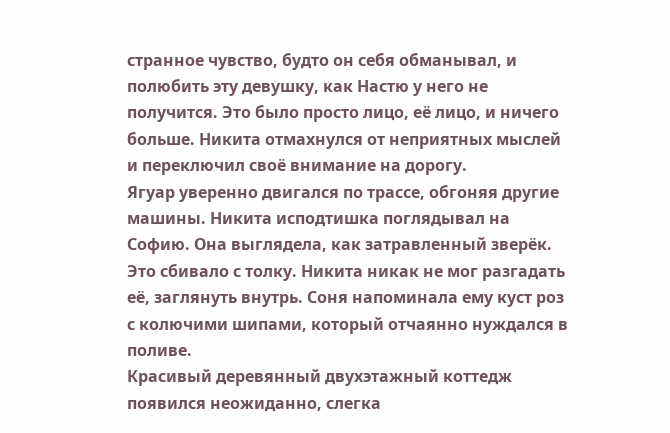странное чувство, будто он себя обманывал, и полюбить эту девушку, как Настю у него не получится. Это было просто лицо, её лицо, и ничего больше. Никита отмахнулся от неприятных мыслей и переключил своё внимание на дорогу.
Ягуар уверенно двигался по трассе, обгоняя другие машины. Никита исподтишка поглядывал на Софию. Она выглядела, как затравленный зверёк. Это сбивало с толку. Никита никак не мог разгадать её, заглянуть внутрь. Соня напоминала ему куст роз с колючими шипами, который отчаянно нуждался в поливе.
Красивый деревянный двухэтажный коттедж появился неожиданно, слегка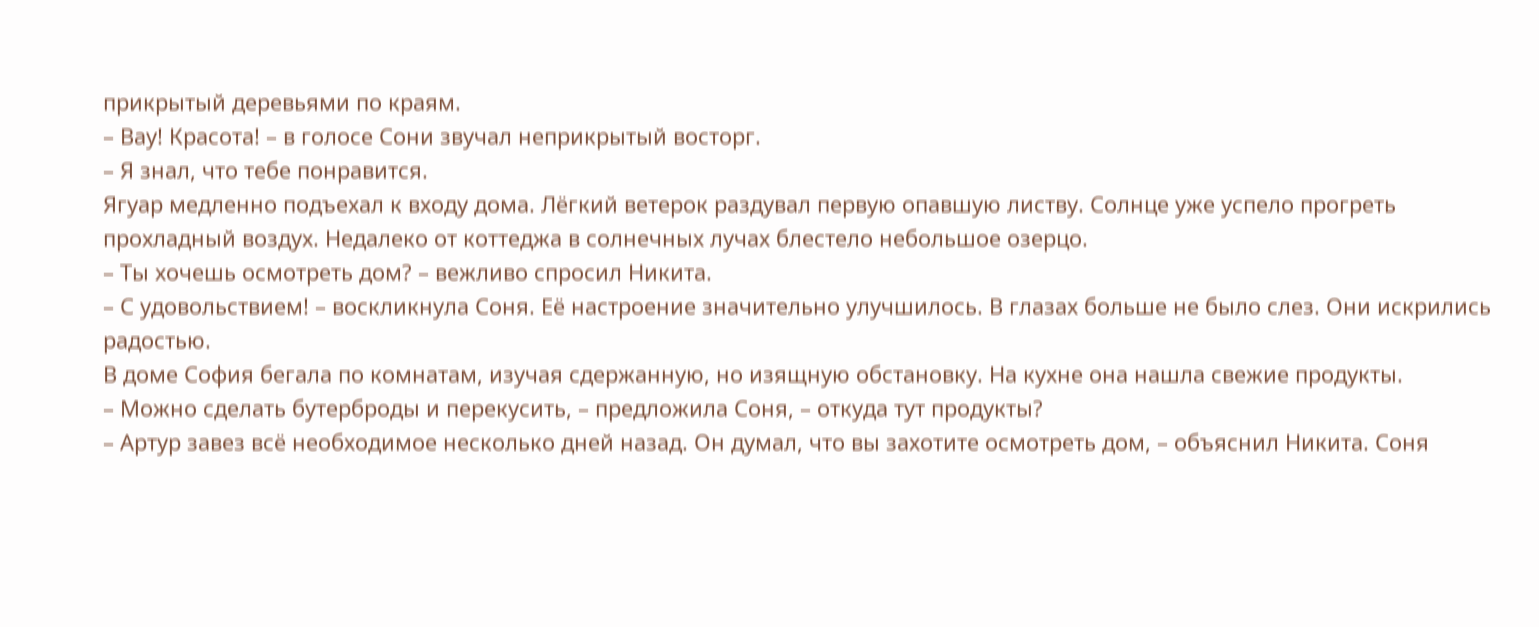прикрытый деревьями по краям.
– Вау! Красота! – в голосе Сони звучал неприкрытый восторг.
– Я знал, что тебе понравится.
Ягуар медленно подъехал к входу дома. Лёгкий ветерок раздувал первую опавшую листву. Солнце уже успело прогреть прохладный воздух. Недалеко от коттеджа в солнечных лучах блестело небольшое озерцо.
– Ты хочешь осмотреть дом? – вежливо спросил Никита.
– С удовольствием! – воскликнула Соня. Её настроение значительно улучшилось. В глазах больше не было слез. Они искрились радостью.
В доме София бегала по комнатам, изучая сдержанную, но изящную обстановку. На кухне она нашла свежие продукты.
– Можно сделать бутерброды и перекусить, – предложила Соня, – откуда тут продукты?
– Артур завез всё необходимое несколько дней назад. Он думал, что вы захотите осмотреть дом, – объяснил Никита. Соня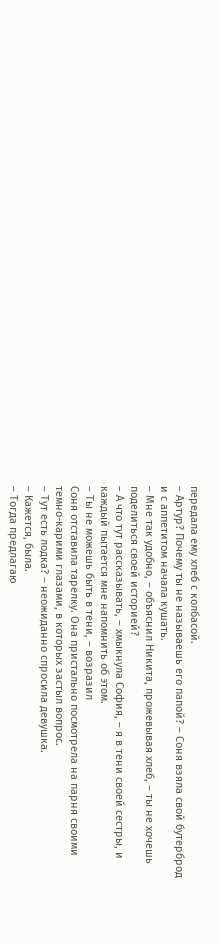передала ему хлеб с колбасой.
– Артур? Почему ты не называешь его папой? – Соня взяла свой бутерброд и с аппетитом начала кушать.
– Мне так удобно, – объяснил Никита, прожевывая хлеб, – ты не хочешь поделиться своей историей?
– А что тут рассказывать, – хмыкнула София, – я в тени своей сестры, и каждый пытается мне напомнить об этом.
– Ты не можешь быть в тени, – возразил
Соня отставила тарелку. Она пристально посмотрела на парня своими темно-карими глазами, в которых застыл вопрос.
– Тут есть лодка? – неожиданно спросила девушка.
– Кажется, была.
– Тогда предлагаю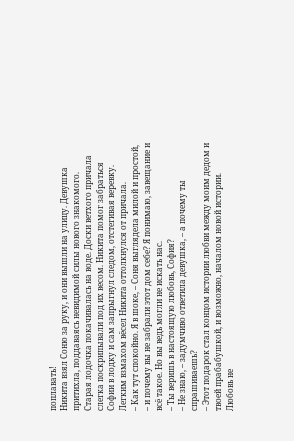поплавать!
Никита взял Соню за руку, и они вышли на улицу. Девушка притихла, поддаваясь невидимой силы нового знакомого.
Старая лодочка покачивалась на воде. Доски ветхого причала слегка поскрипывали под их весом. Никита помог забраться Софии в лодку и сам запрыгнул следом, отстегивая веревку. Легким взмахом вёсел Никита оттолкнулся от причала.
– Как тут спокойно. Я в шоке, – Соня выглядела милой и простой, – и почему вы не забрали этот дом себе? Я понимаю, завещание и всё такое. Но вы ведь могли не искать нас.
– Ты веришь в настоящую любовь, София?
– Не знаю, – задумчиво ответила девушка, – а почему ты спрашиваешь?
– Этот подарок стал концом истории любви между моим дедом и твоей прабабушкой, и возможно, началом новой истории. Любовь не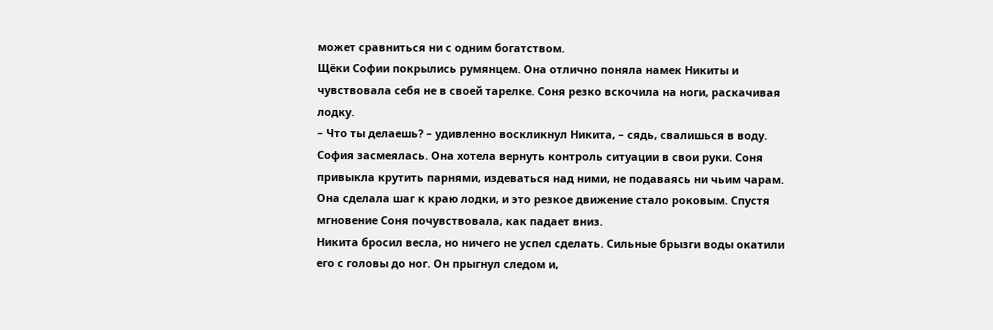может сравниться ни с одним богатством.
Щёки Софии покрылись румянцем. Она отлично поняла намек Никиты и чувствовала себя не в своей тарелке. Соня резко вскочила на ноги, раскачивая лодку.
– Что ты делаешь? – удивленно воскликнул Никита, – сядь, свалишься в воду.
София засмеялась. Она хотела вернуть контроль ситуации в свои руки. Соня привыкла крутить парнями, издеваться над ними, не подаваясь ни чьим чарам. Она сделала шаг к краю лодки, и это резкое движение стало роковым. Спустя мгновение Соня почувствовала, как падает вниз.
Никита бросил весла, но ничего не успел сделать. Сильные брызги воды окатили его с головы до ног. Он прыгнул следом и,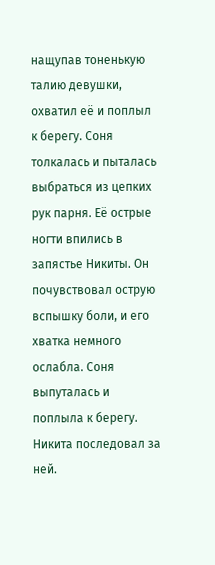нащупав тоненькую талию девушки, охватил её и поплыл к берегу. Соня толкалась и пыталась выбраться из цепких рук парня. Её острые ногти впились в запястье Никиты. Он почувствовал острую вспышку боли, и его хватка немного ослабла. Соня выпуталась и поплыла к берегу. Никита последовал за ней.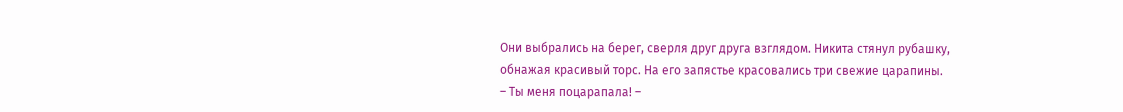Они выбрались на берег, сверля друг друга взглядом. Никита стянул рубашку, обнажая красивый торс. На его запястье красовались три свежие царапины.
– Ты меня поцарапала! –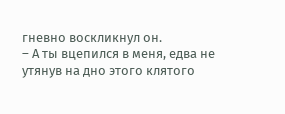гневно воскликнул он.
– А ты вцепился в меня, едва не утянув на дно этого клятого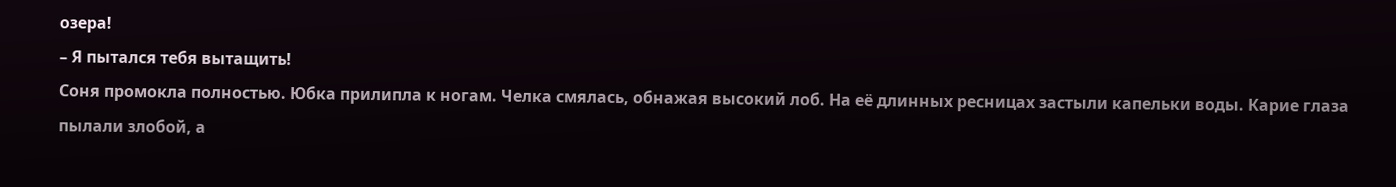озера!
– Я пытался тебя вытащить!
Соня промокла полностью. Юбка прилипла к ногам. Челка смялась, обнажая высокий лоб. На её длинных ресницах застыли капельки воды. Карие глаза пылали злобой, а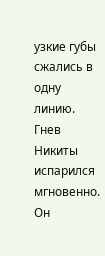узкие губы сжались в одну линию. Гнев Никиты испарился мгновенно. Он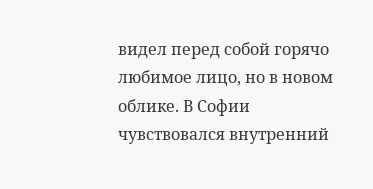видел перед собой горячо любимое лицо, но в новом облике. В Софии чувствовался внутренний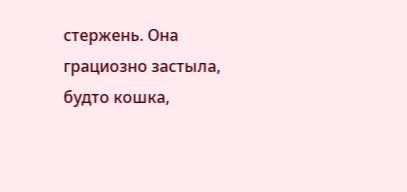стержень. Она грациозно застыла, будто кошка,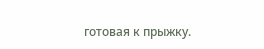готовая к прыжку.